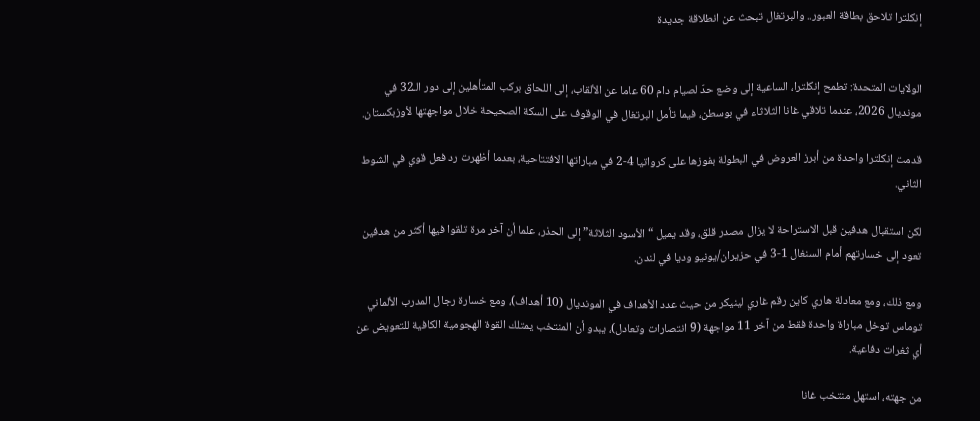إنكلترا تلاحق بطاقة العبور.. والبرتغال تبحث عن انطلاقة جديدة


الولايات المتحدة: تطمح إنكلترا، الساعية إلى وضع حدّ لصيام دام 60 عاما عن الألقاب، إلى اللحاق بركب المتأهلين إلى دور الـ32 في مونديال 2026، عندما تلاقي غانا الثلاثاء في بوسطن، فيما تأمل البرتغال في الوقوف على السكة الصحيحة خلال مواجهتها لأوزبكستان.

قدمت إنكلترا واحدة من أبرز العروض في البطولة بفوزها على كرواتيا 4-2 في مباراتها الافتتاحية، بعدما أظهرت رد فعل قوي في الشوط الثاني.

لكن استقبال هدفين قبل الاستراحة لا يزال مصدر قلق، وقد يميل “الأسود الثلاثة” إلى الحذر، علما أن آخر مرة تلقوا فيها أكثر من هدفين تعود إلى خسارتهم أمام السنغال 1-3 في حزيران/يونيو وديا في لندن.

ومع ذلك، ومع معادلة هاري كاين رقم غاري لينيكر من حيث عدد الأهداف في المونديال (10 أهداف)، ومع خسارة رجال المدرب الألماني توماس توخل مباراة واحدة فقط من آخر 11 مواجهة (9 انتصارات وتعادل)، يبدو أن المنتخب يمتلك القوة الهجومية الكافية للتعويض عن أي ثغرات دفاعية.

من جهته، استهل منتخب غانا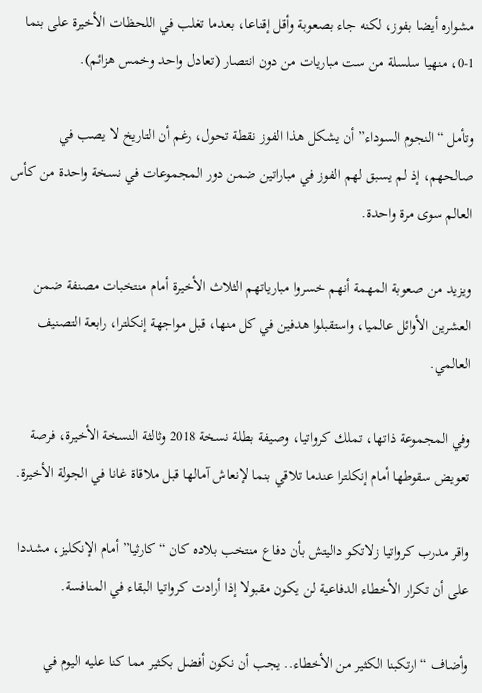مشواره أيضا بفوز، لكنه جاء بصعوبة وأقل إقناعا، بعدما تغلب في اللحظات الأخيرة على بنما 1-0، منهيا سلسلة من ست مباريات من دون انتصار (تعادل واحد وخمس هزائم).

وتأمل “النجوم السوداء” أن يشكل هذا الفوز نقطة تحول، رغم أن التاريخ لا يصب في صالحهم، إذ لم يسبق لهم الفوز في مباراتين ضمن دور المجموعات في نسخة واحدة من كأس العالم سوى مرة واحدة.

ويزيد من صعوبة المهمة أنهم خسروا مبارياتهم الثلاث الأخيرة أمام منتخبات مصنفة ضمن العشرين الأوائل عالميا، واستقبلوا هدفين في كل منها، قبل مواجهة إنكلترا، رابعة التصنيف العالمي.

وفي المجموعة ذاتها، تملك كرواتيا، وصيفة بطلة نسخة 2018 وثالثة النسخة الأخيرة، فرصة تعويض سقوطها أمام إنكلترا عندما تلاقي بنما لإنعاش آمالها قبل ملاقاة غانا في الجولة الأخيرة.

واقر مدرب كرواتيا زلاتكو داليتش بأن دفاع منتخب بلاده كان “كارثيا” أمام الإنكليز، مشددا على أن تكرار الأخطاء الدفاعية لن يكون مقبولا إذا أرادت كرواتيا البقاء في المنافسة.

وأضاف “ارتكبنا الكثير من الأخطاء.. يجب أن نكون أفضل بكثير مما كنا عليه اليوم في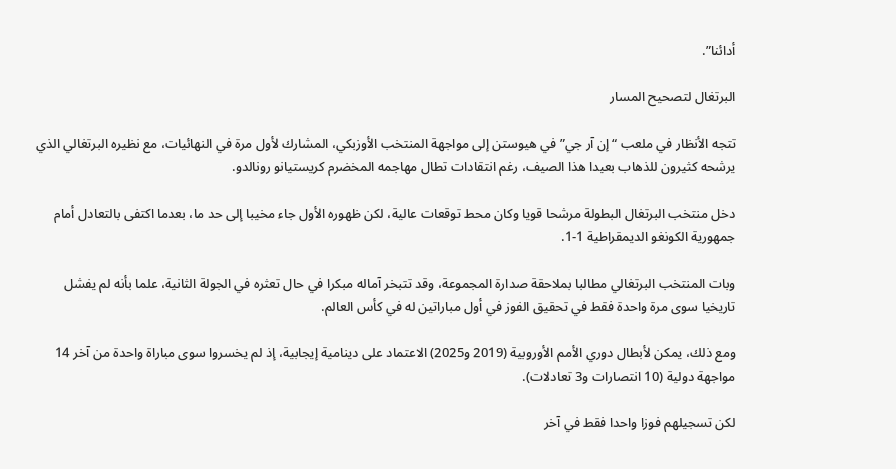أدائنا”.

البرتغال لتصحيح المسار

تتجه الأنظار في ملعب “إن آر جي” في هيوستن إلى مواجهة المنتخب الأوزبكي، المشارك لأول مرة في النهائيات، مع نظيره البرتغالي الذي يرشحه كثيرون للذهاب بعيدا هذا الصيف، رغم انتقادات تطال مهاجمه المخضرم كريستيانو رونالدو.

دخل منتخب البرتغال البطولة مرشحا قويا وكان محط توقعات عالية، لكن ظهوره الأول جاء مخيبا إلى حد ما، بعدما اكتفى بالتعادل أمام جمهورية الكونغو الديمقراطية 1-1.

وبات المنتخب البرتغالي مطالبا بملاحقة صدارة المجموعة، وقد تتبخر آماله مبكرا في حال تعثره في الجولة الثانية، علما بأنه لم يفشل تاريخيا سوى مرة واحدة فقط في تحقيق الفوز في أول مباراتين له في كأس العالم.

ومع ذلك، يمكن لأبطال دوري الأمم الأوروبية (2019 و2025) الاعتماد على دينامية إيجابية، إذ لم يخسروا سوى مباراة واحدة من آخر 14 مواجهة دولية (10 انتصارات و3 تعادلات).

لكن تسجيلهم فوزا واحدا فقط في آخر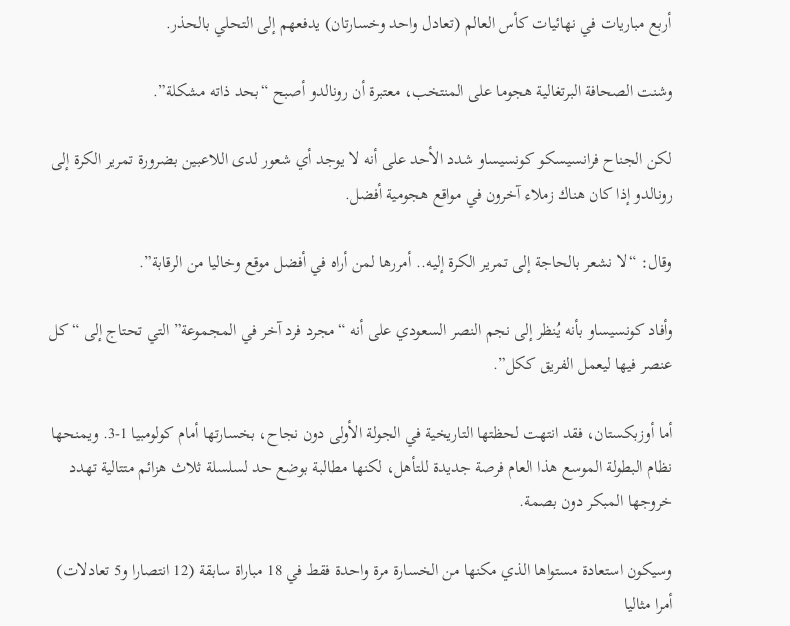أربع مباريات في نهائيات كأس العالم (تعادل واحد وخسارتان) يدفعهم إلى التحلي بالحذر.

وشنت الصحافة البرتغالية هجوما على المنتخب، معتبرة أن رونالدو أصبح “بحد ذاته مشكلة”.

لكن الجناح فرانسيسكو كونسيساو شدد الأحد على أنه لا يوجد أي شعور لدى اللاعبين بضرورة تمرير الكرة إلى رونالدو إذا كان هناك زملاء آخرون في مواقع هجومية أفضل.

وقال: “لا نشعر بالحاجة إلى تمرير الكرة إليه.. أمررها لمن أراه في أفضل موقع وخاليا من الرقابة”.

وأفاد كونسيساو بأنه يُنظر إلى نجم النصر السعودي على أنه “مجرد فرد آخر في المجموعة” التي تحتاج إلى “كل عنصر فيها ليعمل الفريق ككل”.

أما أوزبكستان، فقد انتهت لحظتها التاريخية في الجولة الأولى دون نجاح، بخسارتها أمام كولومبيا 1-3. ويمنحها نظام البطولة الموسع هذا العام فرصة جديدة للتأهل، لكنها مطالبة بوضع حد لسلسلة ثلاث هزائم متتالية تهدد خروجها المبكر دون بصمة.

وسيكون استعادة مستواها الذي مكنها من الخسارة مرة واحدة فقط في 18 مباراة سابقة (12 انتصارا و5 تعادلات) أمرا مثاليا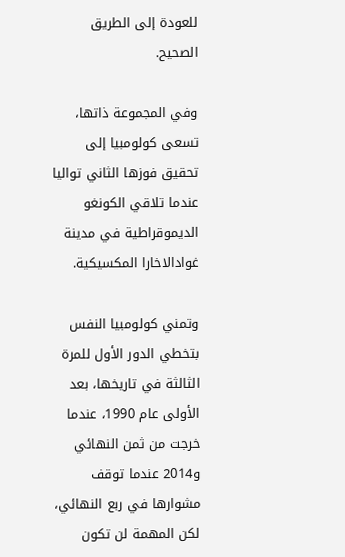للعودة إلى الطريق الصحيح.

وفي المجموعة ذاتها، تسعى كولومبيا إلى تحقيق فوزها الثاني تواليا عندما تلاقي الكونغو الديموقراطية في مدينة غوادالاخارا المكسيكية.

وتمني كولومبيا النفس بتخطي الدور الأول للمرة الثالثة في تاريخها، بعد الأولى عام 1990، عندما خرجت من ثمن النهائي و2014 عندما توقف مشوارها في ربع النهائي، لكن المهمة لن تكون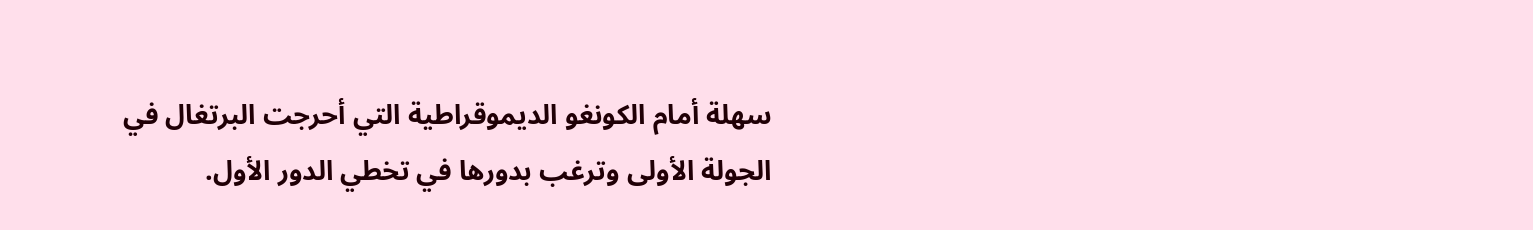سهلة أمام الكونغو الديموقراطية التي أحرجت البرتغال في الجولة الأولى وترغب بدورها في تخطي الدور الأول.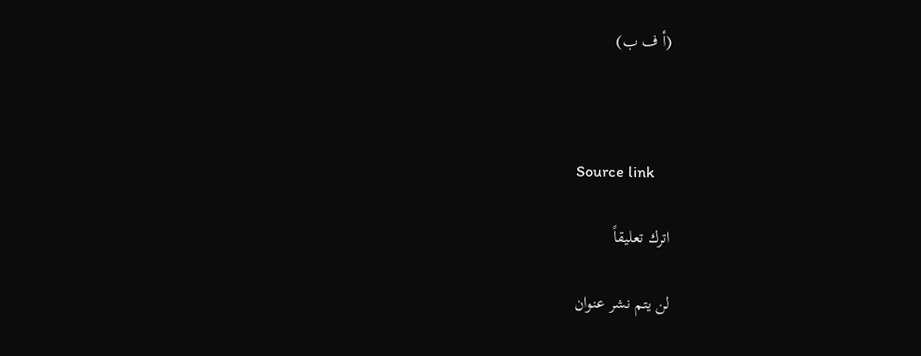(أ ف ب)



Source link

اترك تعليقاً

لن يتم نشر عنوان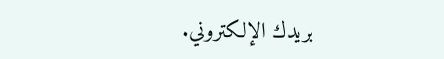بريدك الإلكتروني.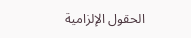الحقول الإلزامية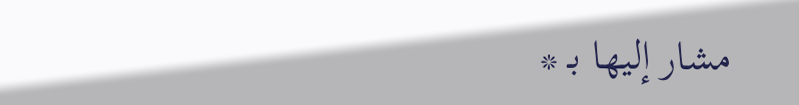مشار إليها بـ *